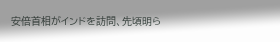安倍首相がインドを訪問、先頃明ら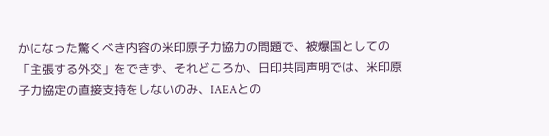かになった驚くべき内容の米印原子力協力の問題で、被爆国としての「主張する外交」をできず、それどころか、日印共同声明では、米印原子力協定の直接支持をしないのみ、IAEAとの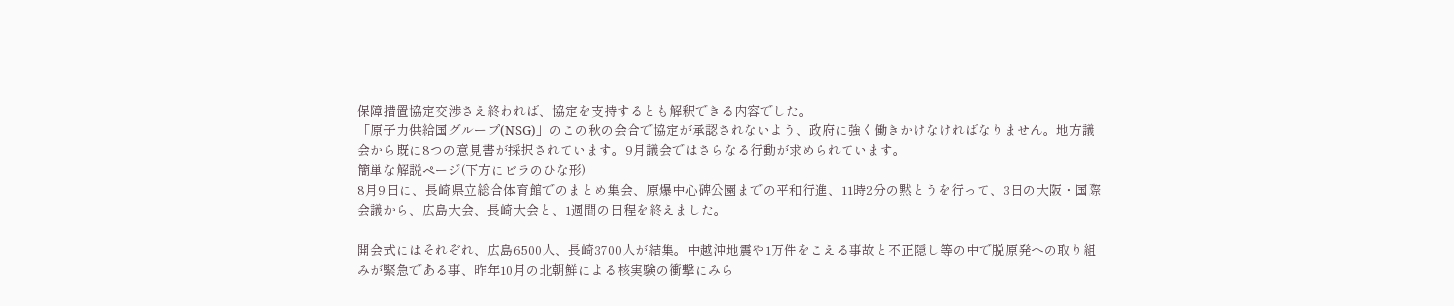保障措置協定交渉さえ終われば、協定を支持するとも解釈できる内容でした。
「原子力供給国グループ(NSG)」のこの秋の会合で協定が承認されないよう、政府に強く働きかけなければなりません。地方議会から既に8つの意見書が採択されています。9月議会ではさらなる行動が求められています。
簡単な解説ページ(下方にビラのひな形)
8月9日に、長崎県立総合体育館でのまとめ集会、原爆中心碑公園までの平和行進、11時2分の黙とうを行って、3日の大阪・国際会議から、広島大会、長崎大会と、1週間の日程を終えました。

開会式にはそれぞれ、広島6500人、長崎3700人が結集。中越沖地震や1万件をこえる事故と不正隠し等の中で脱原発への取り組みが緊急である事、昨年10月の北朝鮮による核実験の衝撃にみら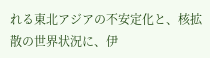れる東北アジアの不安定化と、核拡散の世界状況に、伊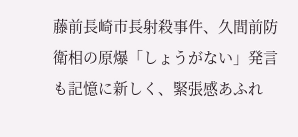藤前長崎市長射殺事件、久間前防衛相の原爆「しょうがない」発言も記憶に新しく、緊張感あふれ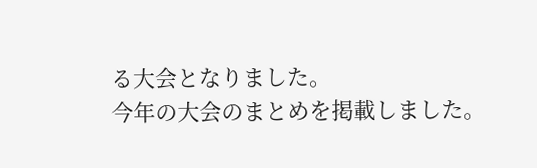る大会となりました。
今年の大会のまとめを掲載しました。